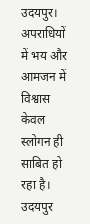उदयपुर। अपराधियों में भय और आमजन में विश्वास केवल स्लोगन ही साबित हो रहा है। उदयपुर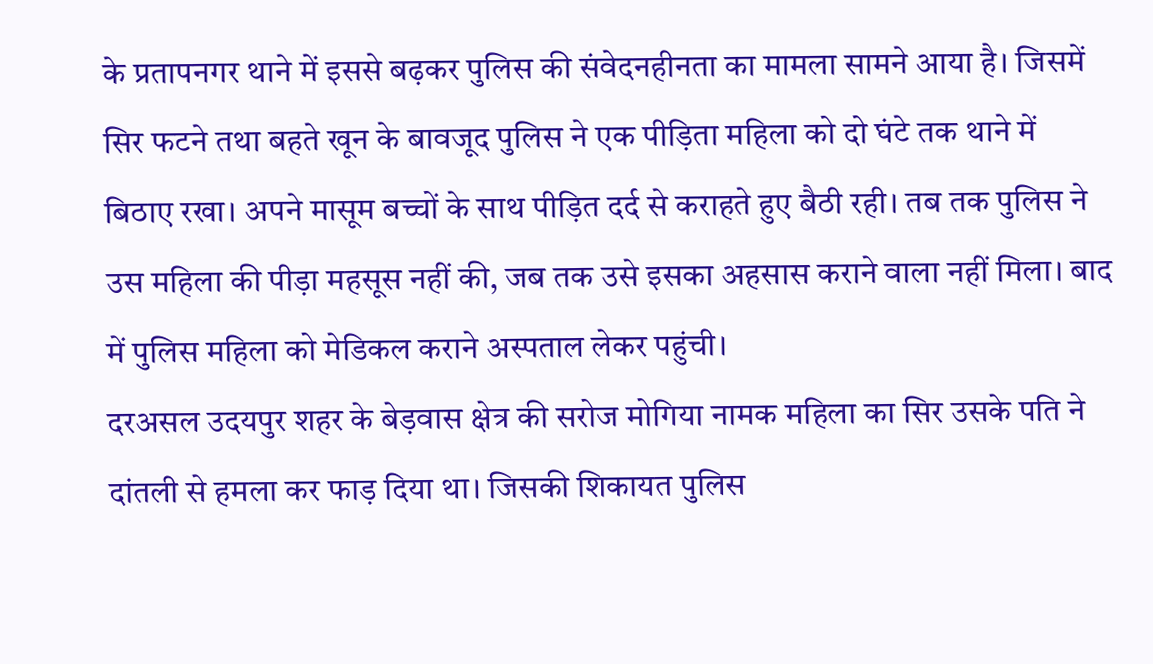के प्रतापनगर थाने में इससे बढ़कर पुलिस की संवेदनहीनता का मामला सामने आया है। जिसमें सिर फटने तथा बहते खून के बावजूद पुलिस ने एक पीड़िता महिला को दो घंटे तक थाने में बिठाए रखा। अपने मासूम बच्चों के साथ पीड़ित दर्द से कराहते हुए बैठी रही। तब तक पुलिस ने उस महिला की पीड़ा महसूस नहीं की, जब तक उसे इसका अहसास कराने वाला नहीं मिला। बाद में पुलिस महिला को मेडिकल कराने अस्पताल लेकर पहुंची।
दरअसल उदयपुर शहर के बेड़वास क्षेत्र की सरोज मोगिया नामक महिला का सिर उसके पति ने दांतली से हमला कर फाड़ दिया था। जिसकी शिकायत पुलिस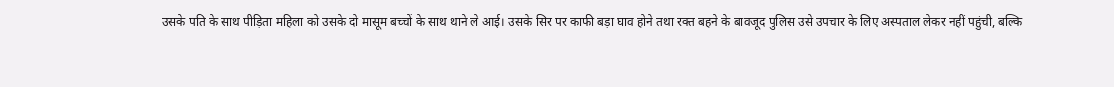उसके पति के साथ पीड़िता महिला को उसके दो मासूम बच्चों के साथ थाने ले आई। उसके सिर पर काफी बड़ा घाव होने तथा रक्त बहने के बावजूद पुलिस उसे उपचार के लिए अस्पताल लेकर नहीं पहुंची, बल्कि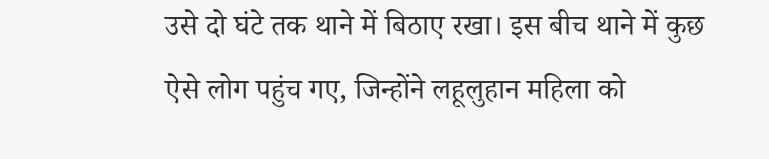उसे दो घंटे तक थाने में बिठाए रखा। इस बीच थाने में कुछ ऐसे लोग पहुंच गए, जिन्होंने लहूलुहान महिला को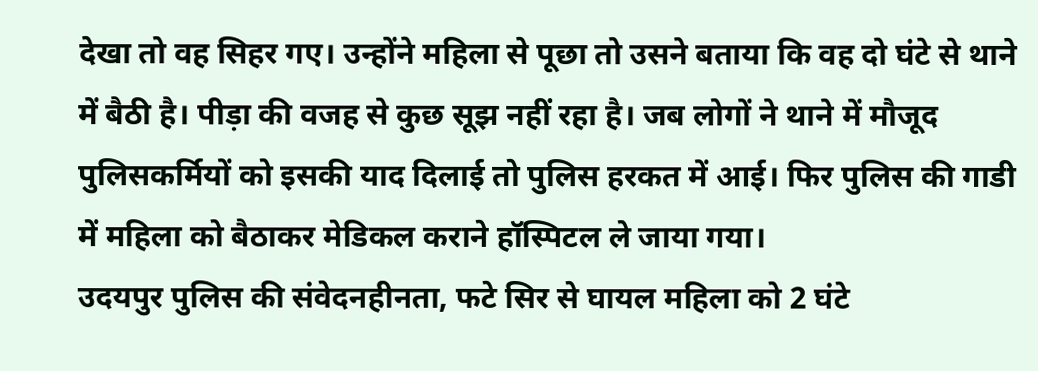देखा तो वह सिहर गए। उन्होंने महिला से पूछा तो उसने बताया कि वह दो घंटे से थाने में बैठी है। पीड़ा की वजह से कुछ सूझ नहीं रहा है। जब लोगों ने थाने में मौजूद पुलिसकर्मियों को इसकी याद दिलाई तो पुलिस हरकत में आई। फिर पुलिस की गाडी में महिला को बैठाकर मेडिकल कराने हॉस्पिटल ले जाया गया।
उदयपुर पुलिस की संवेदनहीनता, फटे सिर से घायल महिला को 2 घंटे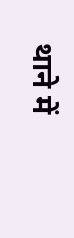थाने में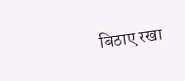बिठाए रखा